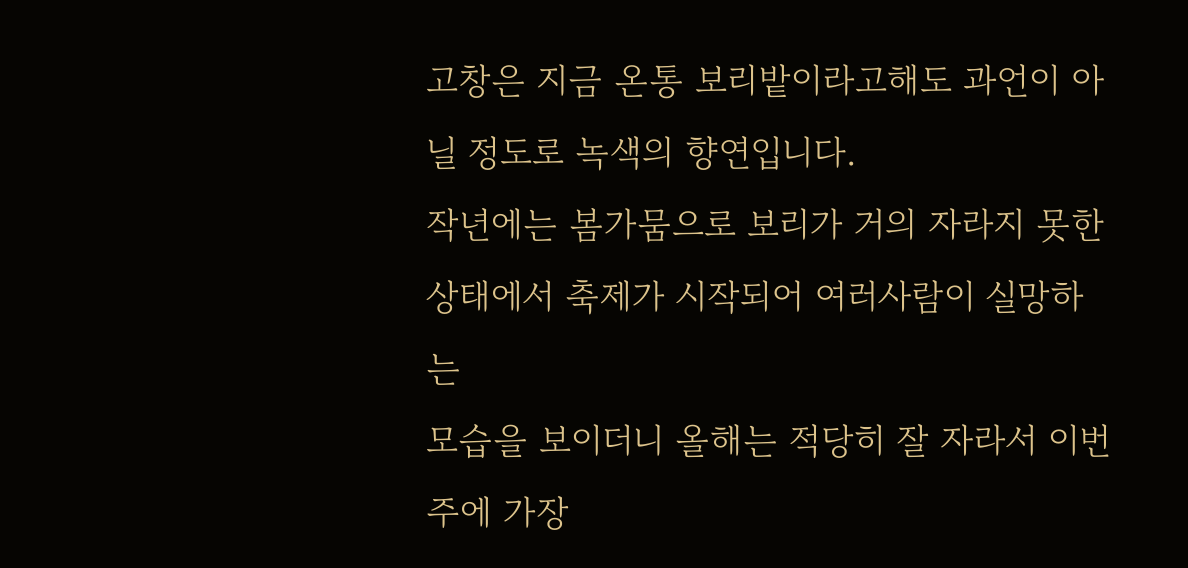고창은 지금 온통 보리밭이라고해도 과언이 아닐 정도로 녹색의 향연입니다.
작년에는 봄가뭄으로 보리가 거의 자라지 못한 상태에서 축제가 시작되어 여러사람이 실망하는
모습을 보이더니 올해는 적당히 잘 자라서 이번주에 가장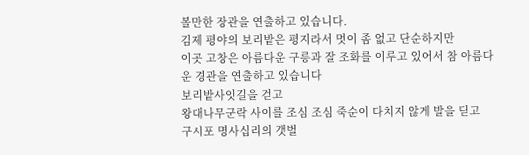볼만한 장관을 연출하고 있습니다.
김제 평야의 보리밭은 평지라서 멋이 좀 없고 단순하지만
이곳 고창은 아름다운 구릉과 잘 조화를 이루고 있어서 참 아름다운 경관을 연출하고 있습니다
보리밭사잇길을 걷고
왕대나무군락 사이를 조심 조심 죽순이 다치지 않게 발을 딛고
구시포 명사십리의 갯벌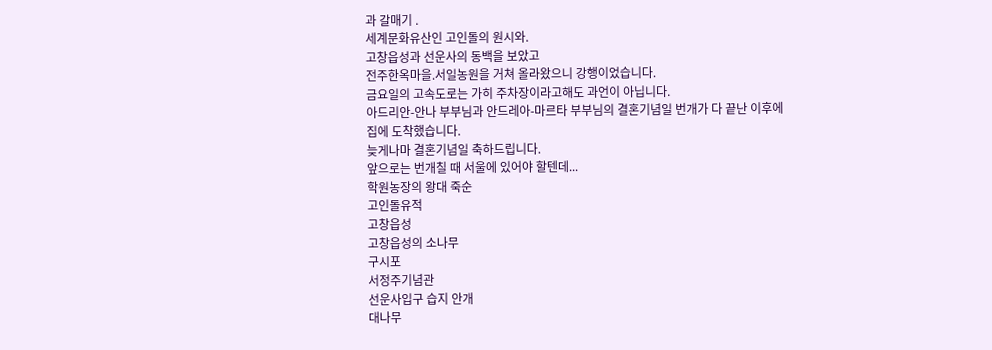과 갈매기 .
세계문화유산인 고인돌의 원시와.
고창읍성과 선운사의 동백을 보았고
전주한옥마을.서일농원을 거쳐 올라왔으니 강행이었습니다.
금요일의 고속도로는 가히 주차장이라고해도 과언이 아닙니다.
아드리안-안나 부부님과 안드레아-마르타 부부님의 결혼기념일 번개가 다 끝난 이후에
집에 도착했습니다.
늦게나마 결혼기념일 축하드립니다.
앞으로는 번개칠 때 서울에 있어야 할텐데...
학원농장의 왕대 죽순
고인돌유적
고창읍성
고창읍성의 소나무
구시포
서정주기념관
선운사입구 습지 안개
대나무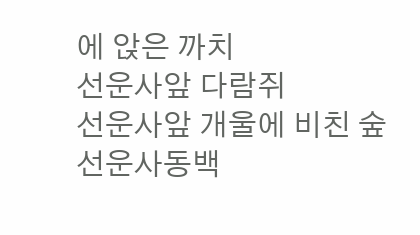에 앉은 까치
선운사앞 다람쥐
선운사앞 개울에 비친 숲
선운사동백